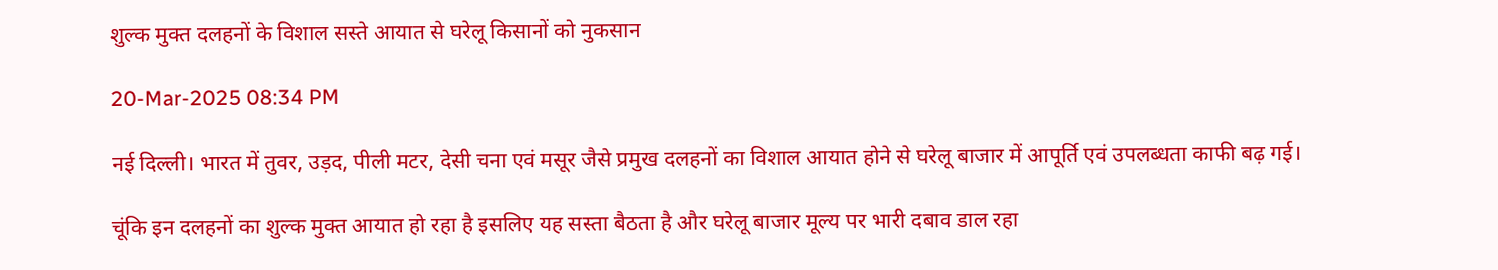शुल्क मुक्त दलहनों के विशाल सस्ते आयात से घरेलू किसानों को नुकसान

20-Mar-2025 08:34 PM

नई दिल्ली। भारत में तुवर, उड़द, पीली मटर, देसी चना एवं मसूर जैसे प्रमुख दलहनों का विशाल आयात होने से घरेलू बाजार में आपूर्ति एवं उपलब्धता काफी बढ़ गई।

चूंकि इन दलहनों का शुल्क मुक्त आयात हो रहा है इसलिए यह सस्ता बैठता है और घरेलू बाजार मूल्य पर भारी दबाव डाल रहा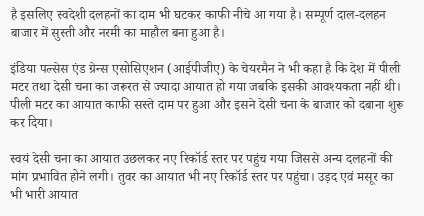है इसलिए स्वदेशी दलहनों का दाम भी घटकर काफी नीचे आ गया है। सम्पूर्ण दाल-दलहन बाजार में सुस्ती और नरमी का माहौल बना हुआ है।

इंडिया पल्सेस एंड ग्रेन्स एसोसिएशन (आईपीजीए) के चेयरमैन ने भी कहा है कि देश में पीली मटर तथा देसी चना का जरूरत से ज्यादा आयात हो गया जबकि इसकी आवश्यकता नहीं थी। पीली मटर का आयात काफी सस्ते दाम पर हुआ और इसने देसी चना के बाजार को दबाना शुरू कर दिया।

स्वयं देसी चना का आयात उछलकर नए रिकॉर्ड स्तर पर पहुंच गया जिससे अन्य दलहनों की मांग प्रभावित होने लगी। तुवर का आयात भी नए रिकॉर्ड स्तर पर पहुंचा। उड़द एवं मसूर का भी भारी आयात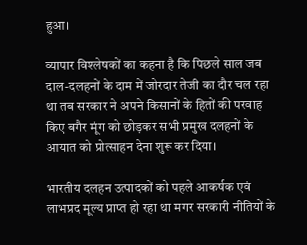हुआ।

व्यापार विश्लेषकों का कहना है कि पिछले साल जब दाल-दलहनों के दाम में जोरदार तेजी का दौर चल रहा था तब सरकार ने अपने किसानों के हितों की परवाह किए बगैर मूंग को छोड़कर सभी प्रमुख दलहनों के आयात को प्रोत्साहन देना शुरू कर दिया।

भारतीय दलहन उत्पादकों को पहले आकर्षक एवं लाभप्रद मूल्य प्राप्त हो रहा था मगर सरकारी नीतियों के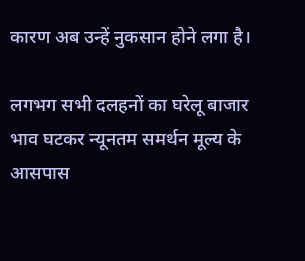कारण अब उन्हें नुकसान होने लगा है।

लगभग सभी दलहनों का घरेलू बाजार भाव घटकर न्यूनतम समर्थन मूल्य के आसपास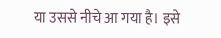या उससे नीचे आ गया है। इसे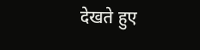देखते हुए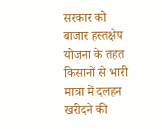सरकार को बाजार हस्तक्षेप योजना के तहत किसानों से भारी मात्रा में दलहन खरीदने की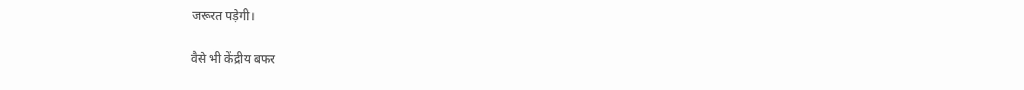जरूरत पड़ेगी।

वैसे भी केंद्रीय बफर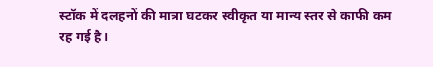स्टॉक में दलहनों की मात्रा घटकर स्वीकृत या मान्य स्तर से काफी कम रह गई है।